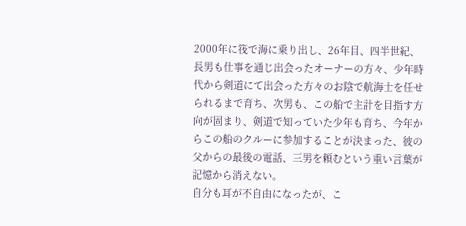2000年に筏で海に乗り出し、26年目、四半世紀、長男も仕事を通じ出会ったオーナーの方々、少年時代から剣道にて出会った方々のお陰で航海士を任せられるまで育ち、次男も、この船で主計を目指す方向が固まり、剣道で知っていた少年も育ち、今年からこの船のクルーに参加することが決まった、彼の父からの最後の電話、三男を頼むという重い言葉が記憶から消えない。
自分も耳が不自由になったが、こ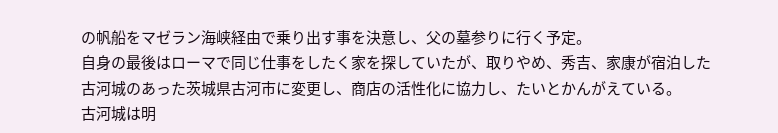の帆船をマゼラン海峡経由で乗り出す事を決意し、父の墓参りに行く予定。
自身の最後はローマで同じ仕事をしたく家を探していたが、取りやめ、秀吉、家康が宿泊した古河城のあった茨城県古河市に変更し、商店の活性化に協力し、たいとかんがえている。
古河城は明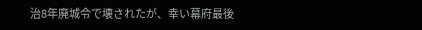治8年廃城令で壊されたが、幸い幕府最後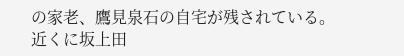の家老、鷹見泉石の自宅が残されている。
近くに坂上田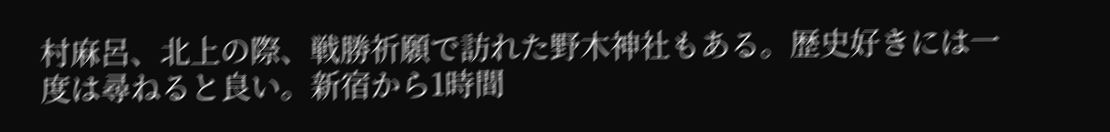村麻呂、北上の際、戦勝祈願で訪れた野木神社もある。歴史好きには一度は尋ねると良い。新宿から1時間